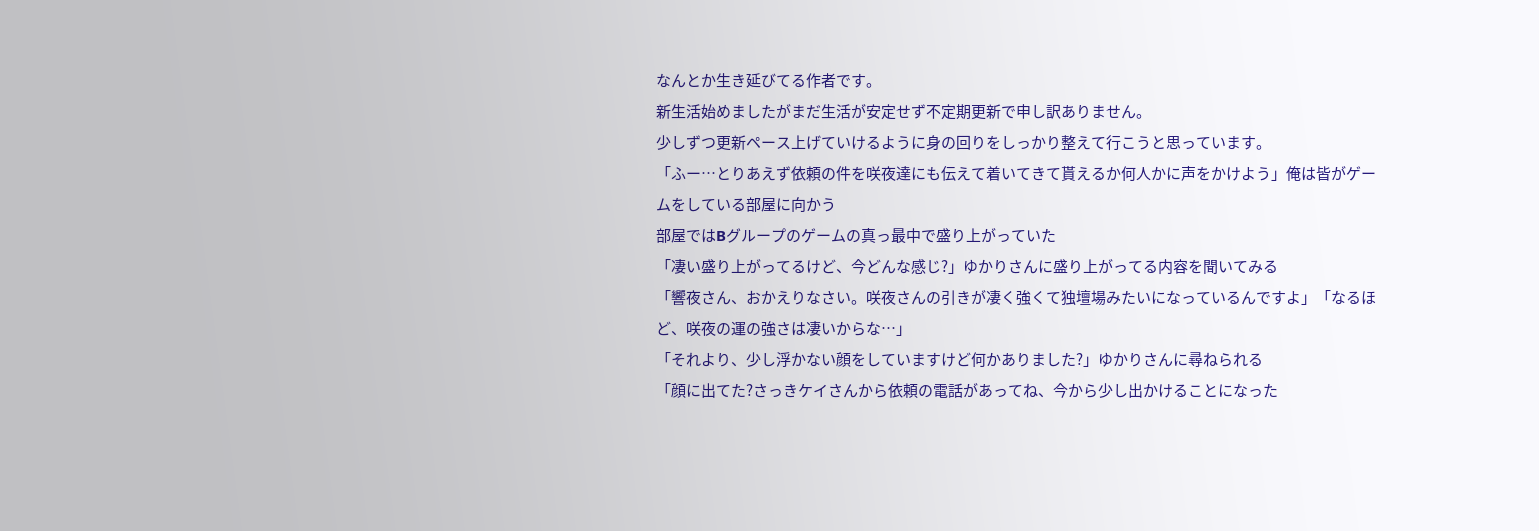なんとか生き延びてる作者です。
新生活始めましたがまだ生活が安定せず不定期更新で申し訳ありません。
少しずつ更新ペース上げていけるように身の回りをしっかり整えて行こうと思っています。
「ふー…とりあえず依頼の件を咲夜達にも伝えて着いてきて貰えるか何人かに声をかけよう」俺は皆がゲームをしている部屋に向かう
部屋ではBグループのゲームの真っ最中で盛り上がっていた
「凄い盛り上がってるけど、今どんな感じ?」ゆかりさんに盛り上がってる内容を聞いてみる
「響夜さん、おかえりなさい。咲夜さんの引きが凄く強くて独壇場みたいになっているんですよ」「なるほど、咲夜の運の強さは凄いからな…」
「それより、少し浮かない顔をしていますけど何かありました?」ゆかりさんに尋ねられる
「顔に出てた?さっきケイさんから依頼の電話があってね、今から少し出かけることになった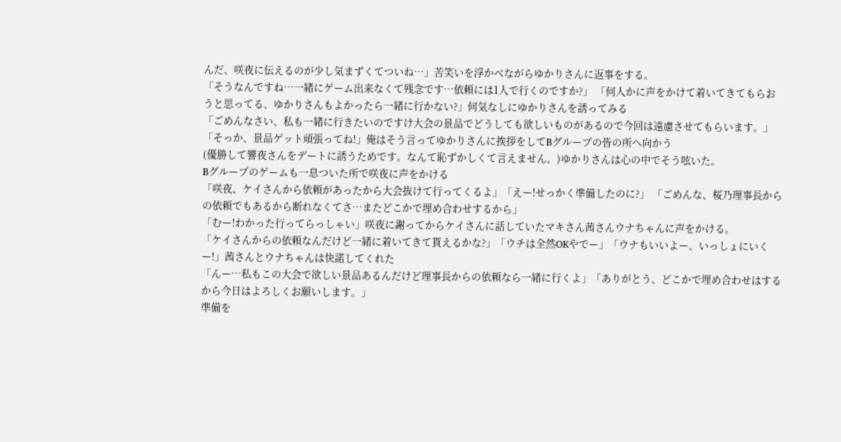んだ、咲夜に伝えるのが少し気まずくてついね…」苦笑いを浮かべながらゆかりさんに返事をする。
「そうなんですね…一緒にゲーム出来なくて残念です…依頼には1人で行くのですか?」 「何人かに声をかけて着いてきてもらおうと思ってる、ゆかりさんもよかったら一緒に行かない?」何気なしにゆかりさんを誘ってみる
「ごめんなさい、私も一緒に行きたいのですけ大会の景品でどうしても欲しいものがあるので今回は遠慮させてもらいます。」「そっか、景品ゲット頑張ってね!」俺はそう言ってゆかりさんに挨拶をしてBグループの皆の所へ向かう
(優勝して響夜さんをデートに誘うためです。なんて恥ずかしくて言えません。)ゆかりさんは心の中でそう呟いた。
Bグループのゲームも一息ついた所で咲夜に声をかける
「咲夜、ケイさんから依頼があったから大会抜けて行ってくるよ」「えー!せっかく準備したのに?」 「ごめんな、桜乃理事長からの依頼でもあるから断れなくてさ…またどこかで埋め合わせするから」
「むー!わかった行ってらっしゃい」咲夜に謝ってからケイさんに話していたマキさん茜さんウナちゃんに声をかける。
「ケイさんからの依頼なんだけど一緒に着いてきて貰えるかな?」「ウチは全然OKやでー」「ウナもいいよー、いっしょにいくー!」茜さんとウナちゃんは快諾してくれた
「んー…私もこの大会で欲しい景品あるんだけど理事長からの依頼なら一緒に行くよ」「ありがとう、どこかで埋め合わせはするから今日はよろしくお願いします。」
準備を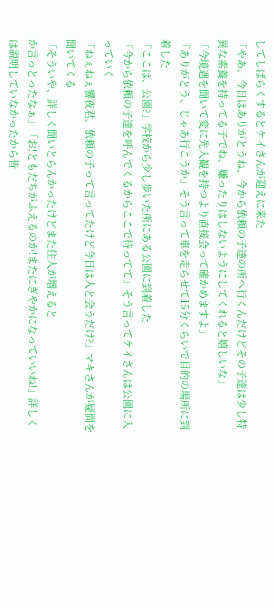してしばらくするとケイさんが迎えに来た
「やあ、今日はありがとうね、今から依頼の子達の所へ行くんだけどその子達は少し特異な素養を持ってる子でね、嫌ったりはしないようにしてくれると嬉しいな」
「今境遇を聞いて変に先入観を持つより直接会って確かめますよ」
「ありがとう、じゃあ行こうか」そう言って車を走らせて15分くらいで目的の場所に到着した
「ここは、公園?」学校から少し歩いた所にある公園に到着した
「今から依頼の子達を呼んでくるからここで待ってて」そう言ってケイさんは公園に入っていく
「ねぇねぇ響夜君、依頼の子って言ってたけど今日は人と会うだけ?」マキさんが疑問を聞いてくる
「そういや、詳しく聞いとらんかったけどまた住人が増えると
か言っとったなぁ」「お!ともだちがふえるのか!またにぎやかになっていいね!」詳しくは説明していなかったから皆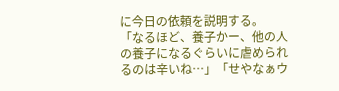に今日の依頼を説明する。
「なるほど、養子かー、他の人の養子になるぐらいに虐められるのは辛いね…」「せやなぁウ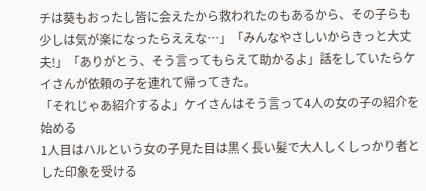チは葵もおったし皆に会えたから救われたのもあるから、その子らも少しは気が楽になったらええな…」「みんなやさしいからきっと大丈夫!」「ありがとう、そう言ってもらえて助かるよ」話をしていたらケイさんが依頼の子を連れて帰ってきた。
「それじゃあ紹介するよ」ケイさんはそう言って4人の女の子の紹介を始める
1人目はハルという女の子見た目は黒く長い髪で大人しくしっかり者とした印象を受ける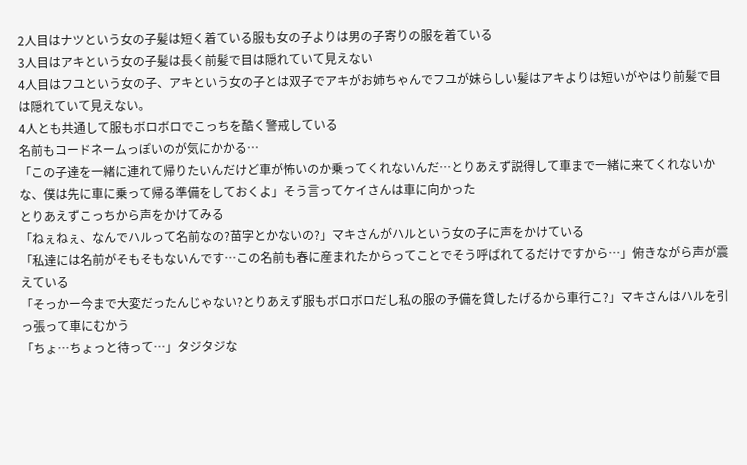2人目はナツという女の子髪は短く着ている服も女の子よりは男の子寄りの服を着ている
3人目はアキという女の子髪は長く前髪で目は隠れていて見えない
4人目はフユという女の子、アキという女の子とは双子でアキがお姉ちゃんでフユが妹らしい髪はアキよりは短いがやはり前髪で目は隠れていて見えない。
4人とも共通して服もボロボロでこっちを酷く警戒している
名前もコードネームっぽいのが気にかかる…
「この子達を一緒に連れて帰りたいんだけど車が怖いのか乗ってくれないんだ…とりあえず説得して車まで一緒に来てくれないかな、僕は先に車に乗って帰る準備をしておくよ」そう言ってケイさんは車に向かった
とりあえずこっちから声をかけてみる
「ねぇねぇ、なんでハルって名前なの?苗字とかないの?」マキさんがハルという女の子に声をかけている
「私達には名前がそもそもないんです…この名前も春に産まれたからってことでそう呼ばれてるだけですから…」俯きながら声が震えている
「そっかー今まで大変だったんじゃない?とりあえず服もボロボロだし私の服の予備を貸したげるから車行こ?」マキさんはハルを引っ張って車にむかう
「ちょ…ちょっと待って…」タジタジな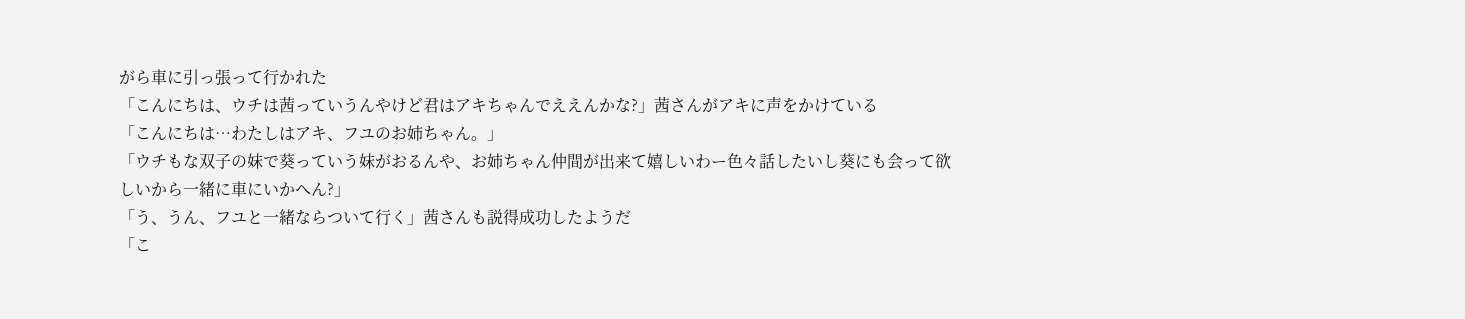がら車に引っ張って行かれた
「こんにちは、ウチは茜っていうんやけど君はアキちゃんでええんかな?」茜さんがアキに声をかけている
「こんにちは…わたしはアキ、フユのお姉ちゃん。」
「ウチもな双子の妹で葵っていう妹がおるんや、お姉ちゃん仲間が出来て嬉しいわー色々話したいし葵にも会って欲しいから一緒に車にいかへん?」
「う、うん、フユと一緒ならついて行く」茜さんも説得成功したようだ
「こ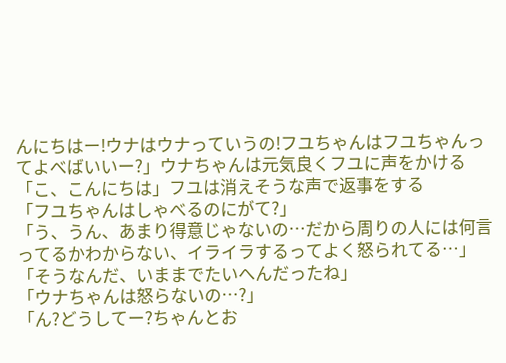んにちはー!ウナはウナっていうの!フユちゃんはフユちゃんってよべばいいー?」ウナちゃんは元気良くフユに声をかける
「こ、こんにちは」フユは消えそうな声で返事をする
「フユちゃんはしゃべるのにがて?」
「う、うん、あまり得意じゃないの…だから周りの人には何言ってるかわからない、イライラするってよく怒られてる…」
「そうなんだ、いままでたいへんだったね」
「ウナちゃんは怒らないの…?」
「ん?どうしてー?ちゃんとお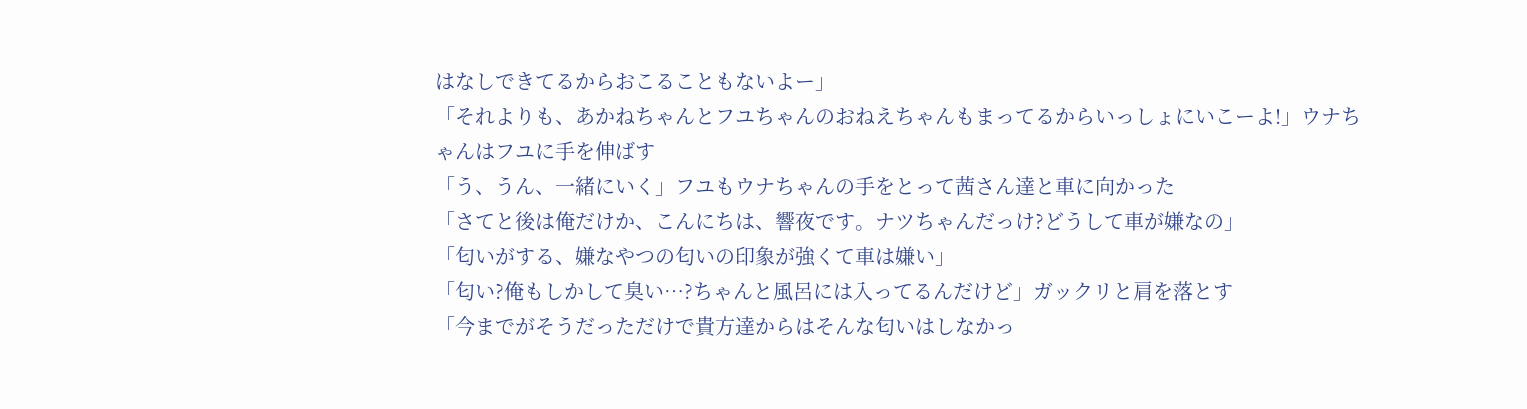はなしできてるからおこることもないよー」
「それよりも、あかねちゃんとフユちゃんのおねえちゃんもまってるからいっしょにいこーよ!」ウナちゃんはフユに手を伸ばす
「う、うん、一緒にいく」フユもウナちゃんの手をとって茜さん達と車に向かった
「さてと後は俺だけか、こんにちは、響夜です。ナツちゃんだっけ?どうして車が嫌なの」
「匂いがする、嫌なやつの匂いの印象が強くて車は嫌い」
「匂い?俺もしかして臭い…?ちゃんと風呂には入ってるんだけど」ガックリと肩を落とす
「今までがそうだっただけで貴方達からはそんな匂いはしなかっ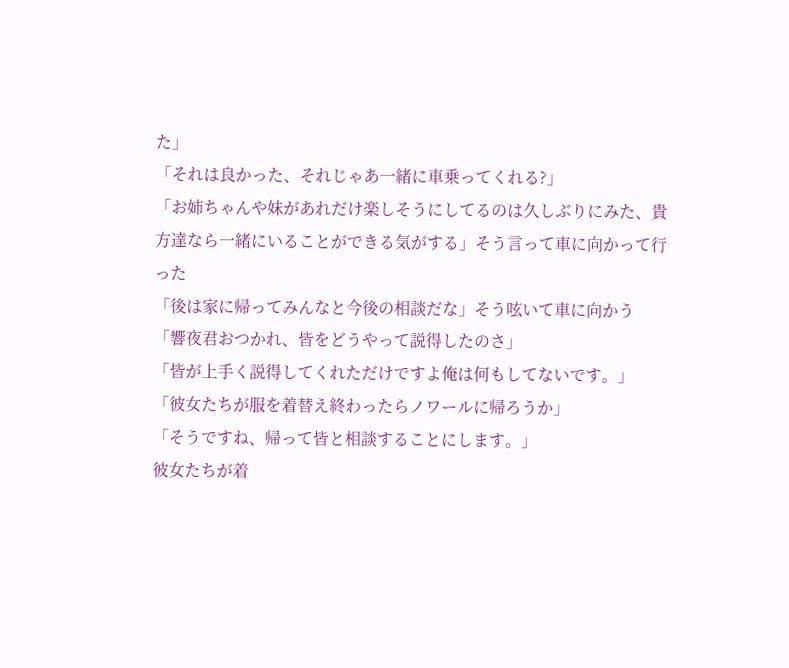た」
「それは良かった、それじゃあ一緒に車乗ってくれる?」
「お姉ちゃんや妹があれだけ楽しそうにしてるのは久しぶりにみた、貴方達なら一緒にいることができる気がする」そう言って車に向かって行った
「後は家に帰ってみんなと今後の相談だな」そう呟いて車に向かう
「響夜君おつかれ、皆をどうやって説得したのさ」
「皆が上手く説得してくれただけですよ俺は何もしてないです。」
「彼女たちが服を着替え終わったらノワールに帰ろうか」
「そうですね、帰って皆と相談することにします。」
彼女たちが着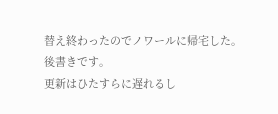替え終わったのでノワールに帰宅した。
後書きです。
更新はひたすらに遅れるし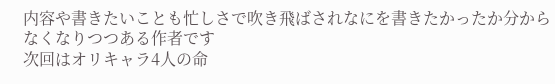内容や書きたいことも忙しさで吹き飛ばされなにを書きたかったか分からなくなりつつある作者です
次回はオリキャラ4人の命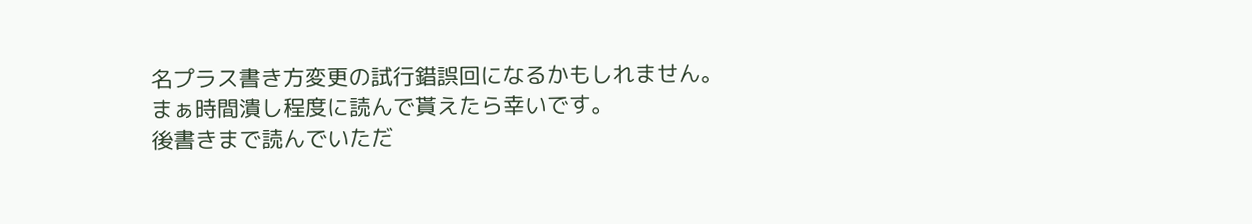名プラス書き方変更の試行錯誤回になるかもしれません。
まぁ時間潰し程度に読んで貰えたら幸いです。
後書きまで読んでいただ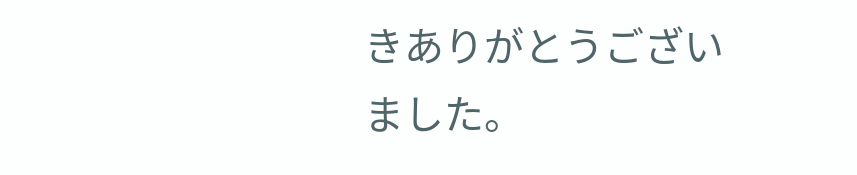きありがとうございました。